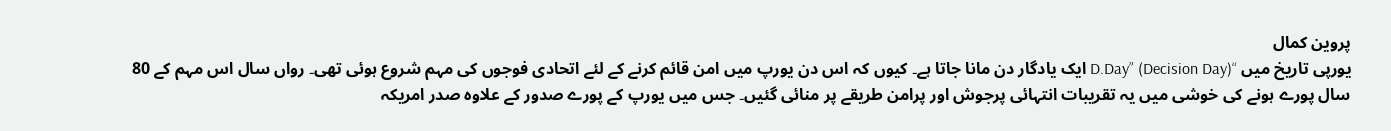پروین کمال
یورپی تاریخ میں “D.Day” (Decision Day) ایک یادگار دن مانا جاتا ہے۔ کیوں کہ اس دن یورپ میں امن قائم کرنے کے لئے اتحادی فوجوں کی مہم شروع ہوئی تھی۔ رواں سال اس مہم کے 80 سال پورے ہونے کی خوشی میں یہ تقریبات انتہائی پرجوش اور پرامن طریقے پر منائی گئیں۔ جس میں یورپ کے پورے صدور کے علاوہ صدر امریکہ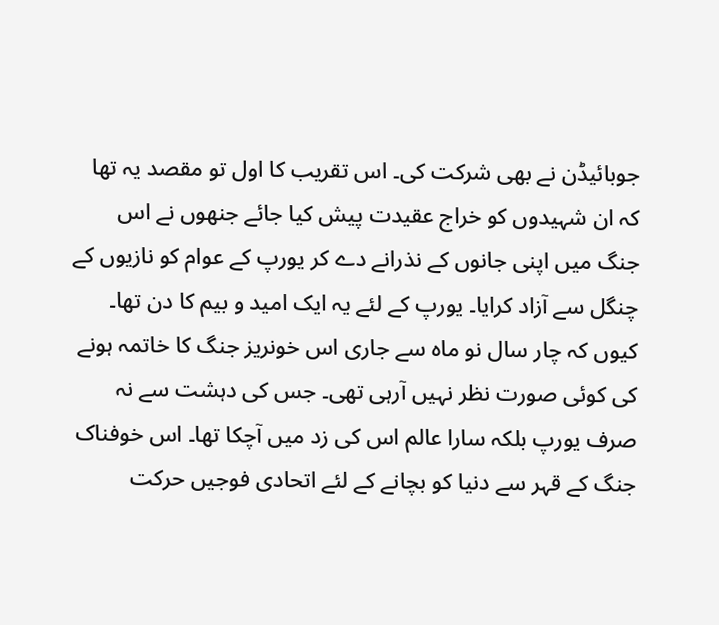جوبائیڈن نے بھی شرکت کی۔ اس تقریب کا اول تو مقصد یہ تھا کہ ان شہیدوں کو خراج عقیدت پیش کیا جائے جنھوں نے اس جنگ میں اپنی جانوں کے نذرانے دے کر یورپ کے عوام کو نازیوں کے چنگل سے آزاد کرایا۔ یورپ کے لئے یہ ایک امید و بیم کا دن تھا۔ کیوں کہ چار سال نو ماہ سے جاری اس خونریز جنگ کا خاتمہ ہونے کی کوئی صورت نظر نہیں آرہی تھی۔ جس کی دہشت سے نہ صرف یورپ بلکہ سارا عالم اس کی زد میں آچکا تھا۔ اس خوفناک جنگ کے قہر سے دنیا کو بچانے کے لئے اتحادی فوجیں حرکت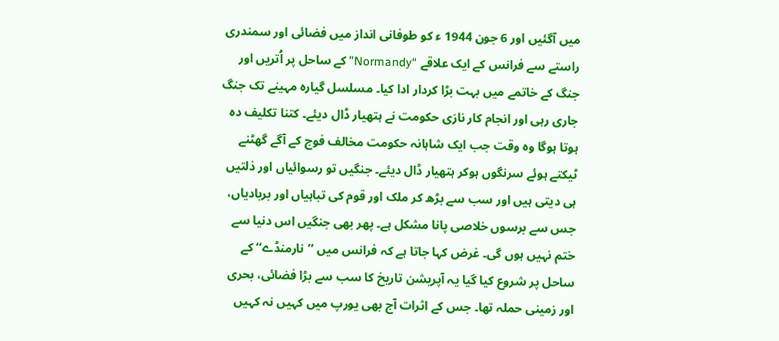میں آگئیں اور 6 جون 1944 ء کو طوفانی انداز میں فضائی اور سمندری راستے سے فرانس کے ایک علاقے “Normandy” کے ساحل پر اُتریں اور جنگ کے خاتمے میں بہت بڑا کردار ادا کیا۔ مسلسل گیارہ مہینے تک جنگ جاری رہی اور انجام کار نازی حکومت نے ہتھیار ڈال دیئے۔ کتنا تکلیف دہ ہوتا ہوگا وہ وقت جب ایک شاہانہ حکومت مخالف فوج کے آگے گھٹنے ٹیکتے ہوئے سرنگوں ہوکر ہتھیار ڈال دیئے۔ جنگیں تو رسوائیاں اور ذلتیں ہی دیتی ہیں اور سب سے بڑھ کر ملک اور قوم کی تباہیاں اور بربادیاں، جس سے برسوں خلاصی پانا مشکل ہے۔ پھر بھی جنگیں اس دنیا سے ختم نہیں ہوں گی۔ غرض کہا جاتا ہے کہ فرانس میں ’’نارمنڈے‘‘ کے ساحل پر شروع کیا گیا یہ آپریشن تاریخ کا سب سے بڑا فضائی، بحری اور زمینی حملہ تھا۔ جس کے اثرات آج بھی یورپ میں کہیں نہ کہیں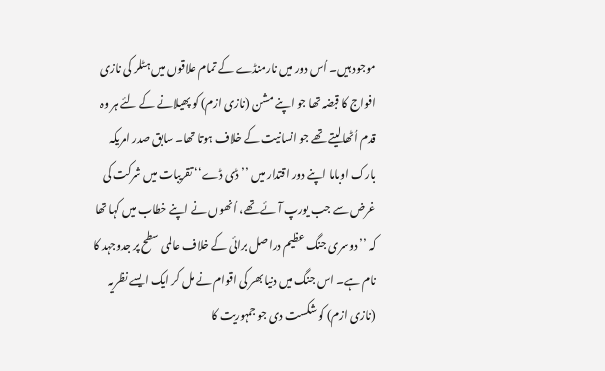موجود ہیں۔ اُس دور میں نارمنڈے کے تمام علاقوں میں ہٹلر کی نازی افواج کا قبضہ تھا جو اپنے مشن (نازی ازم) کو پھیلانے کے لئے ہر وہ قدم اُٹھالیتے تھے جو انسانیت کے خلاف ہوتا تھا۔ سابق صدر امریکہ بارک اوباما اپنے دور اقتدار میں ’’ڈی ڈے‘‘ تقریبات میں شرکت کی غرض سے جب یورپ آئے تھے، اُنھوں نے اپنے خطاب میں کہا تھا کہ ’’دوسری جنگ عظیم دراصل برائی کے خلاف عالمی سطح پر جدوجہد کا نام ہے۔ اس جنگ میں دنیا بھر کی اقوام نے مل کر ایک ایسے نظریہ (نازی ازم) کو شکست دی جو جمہوریت کا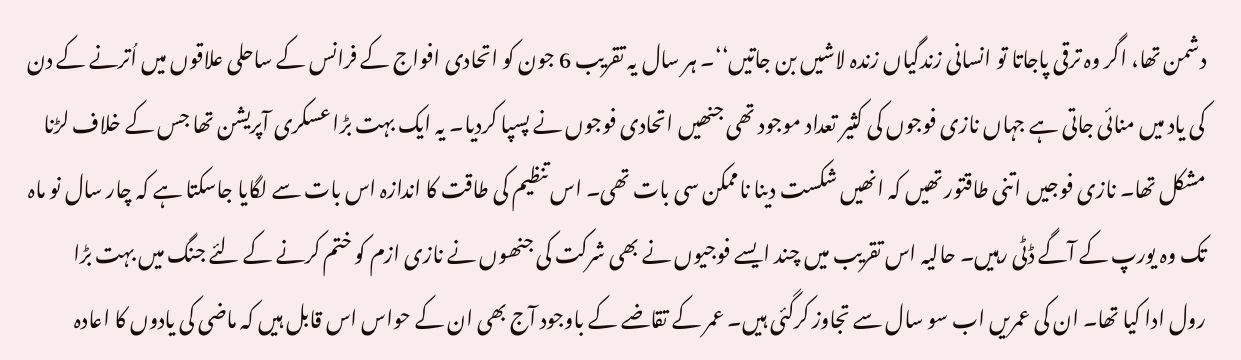دشمن تھا، اگر وہ ترقی پاجاتا تو انسانی زندگیاں زندہ لاشیں بن جاتیں‘‘۔ ہر سال یہ تقریب 6 جون کو اتحادی افواج کے فرانس کے ساحلی علاقوں میں اُترنے کے دن کی یاد میں منائی جاتی ہے جہاں نازی فوجوں کی کثیر تعداد موجود تھی جنھیں اتحادی فوجوں نے پسپا کردیا۔ یہ ایک بہت بڑا عسکری آپریشن تھا جس کے خلاف لڑنا مشکل تھا۔ نازی فوجیں اتنی طاقتور تھیں کہ انھیں شکست دینا ناممکن سی بات تھی۔ اس تنظیم کی طاقت کا اندازہ اس بات سے لگایا جاسکتا ہے کہ چار سال نو ماہ تک وہ یورپ کے آگے ڈٹی رہیں۔ حالیہ اس تقریب میں چند ایسے فوجیوں نے بھی شرکت کی جنھوں نے نازی ازم کو ختم کرنے کے لئے جنگ میں بہت بڑا رول ادا کیا تھا۔ ان کی عمریں اب سو سال سے تجاوز کرگئی ہیں۔ عمر کے تقاضے کے باوجود آج بھی ان کے حواس اس قابل ہیں کہ ماضی کی یادوں کا اعادہ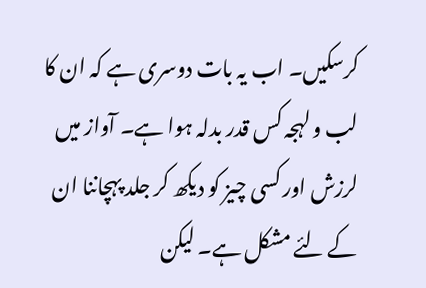کرسکیں۔ اب یہ بات دوسری ہے کہ ان کا لب و لہجہ کس قدر بدلہ ہوا ہے۔ آواز میں لرزش اور کسی چیز کو دیکھ کر جلد پہچاننا ان کے لئے مشکل ہے۔ لیکن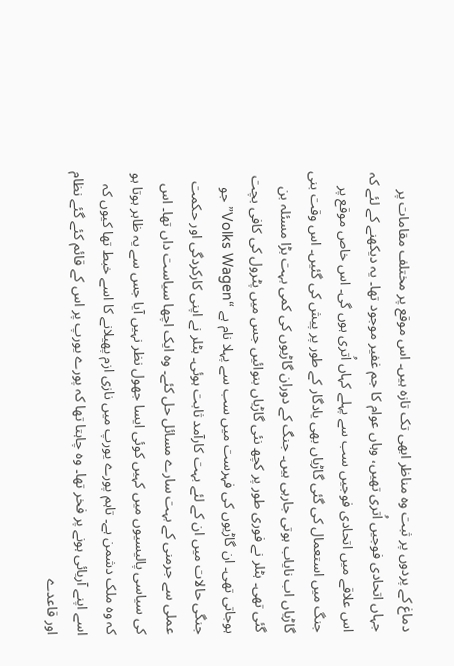دماغ کے پردوں پر ثبت وہ مناظر ابھی تک تازہ ہیں۔ اس موقع پر مختلف مقامات پر جہاں اتحادی فوجیں اُتری تھیں، وہاں عوام کا جم غفیر موجود تھا۔ یہ دیکھنے کے لئے کہ اس علاقے میں اتحادی فوجیں سب سے پہلے کہاں اُتری ہوں گی۔ اس خاص موقع پر جنگ میں استعمال کی گئی گاڑیاں بھی یادگار کے طور پر پیش کی گئیں۔ اس وقت بنی گاڑیاں اب نایاب ہوتی جارہی ہیں۔ جنگ کے دوران گاڑیوں کی کمی بہت بڑا مسئلہ بن گئی تھی۔ ہٹلر نے فوری طور پر کچھ نئی گاڑیاں بنوائیں جس میں پٹرول کی کافی بچت ہوجاتی تھی۔ ان گاڑیوں کی فہرست میں سب سے پہلا نام ہے “Volks Wagen” جو جنگی حالات میں ان کے لئے بہت کارآمد ثابت ہوئی۔ ہٹلر نے اپنی کارکردگی اور حکمت عملی سے جرمنی کے بہت سارے مسائل حل کئے۔ وہ ایک اچھا سیاست داں تھا۔ اس کی سیاسی پالیسیوں میں کہیں کوئی ایسا جھول نظر نہیں آیا جس سے یہ ظاہر ہوتا ہو کہ وہ ملک دشمن ہے۔ تاہم پورے یورپ میں نازی ازم پھیلانے کا اسے خبط تھا کیوں کہ اسے اپنے آریائی ہونے پر فخر تھا۔ وہ چاہتا تھا کہ پورے یورپ پر اس کے قائم کئے گئے نظام اور قاعدے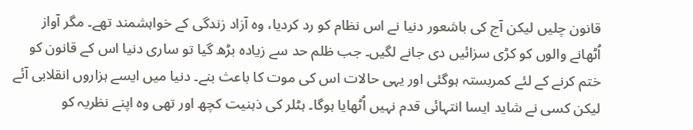قانون چلیں لیکن آج کی باشعور دنیا نے اس نظام کو رد کردیا، وہ آزاد زندگی کے خواہشمند تھے۔ مگر آواز اُٹھانے والوں کو کڑی سزائیں دی جانے لگیں۔ جب ظلم حد سے زیادہ بڑھ گیا تو ساری دنیا اس کے قانون کو ختم کرنے کے لئے کمربستہ ہوگئی اور یہی حالات اس کی موت کا باعث بنے۔ دنیا میں ایسے ہزاروں انقلابی آئے لیکن کسی نے شاید ایسا انتہائی قدم نہیں اُٹھایا ہوگا۔ ہٹلر کی ذہنیت کچھ اور تھی وہ اپنے نظریہ کو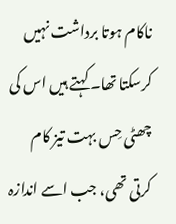ناکام ہوتا برداشت نہیں کرسکتا تھا۔ کہتے ہیں اس کی چھٹی حِس بہت تیز کام کرتی تھی، جب اسے اندازہ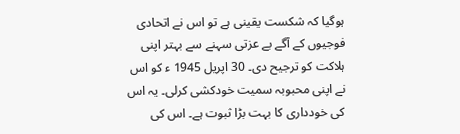ہوگیا کہ شکست یقینی ہے تو اس نے اتحادی فوجیوں کے آگے بے عزتی سہنے سے بہتر اپنی ہلاکت کو ترجیح دی۔ 30 اپریل 1945 ء کو اس نے اپنی محبوبہ سمیت خودکشی کرلی۔ یہ اس کی خودداری کا بہت بڑا ثبوت ہے۔ اس کی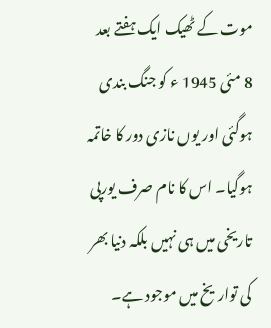موت کے ٹھیک ایک ہفتے بعد 8 مئی 1945 ء کو جنگ بندی ہوگئی اور یوں نازی دور کا خاتمہ ہوگیا۔ اس کا نام صرف یورپی تاریخی میں ہی نہیں بلکہ دنیا بھر کی تواریخ میں موجود ہے۔